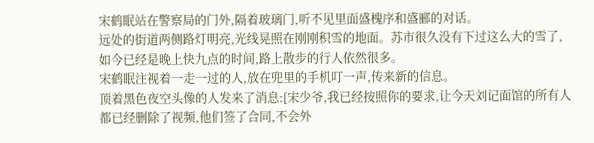宋鹤眠站在警察局的门外,隔着玻璃门,听不见里面盛槐序和盛郦的对话。
远处的街道两侧路灯明亮,光线晃照在刚刚积雪的地面。苏市很久没有下过这么大的雪了,如今已经是晚上快九点的时间,路上散步的行人依然很多。
宋鹤眠注视着一走一过的人,放在兜里的手机叮一声,传来新的信息。
顶着黑色夜空头像的人发来了消息:[宋少爷,我已经按照你的要求,让今天刘记面馆的所有人都已经删除了视频,他们签了合同,不会外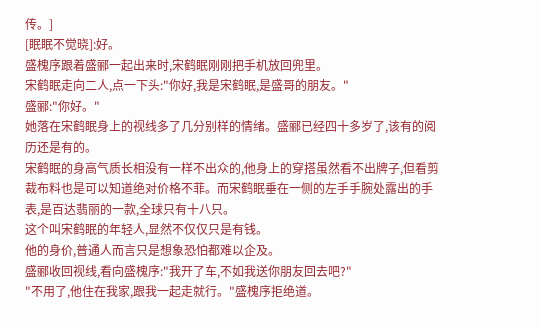传。]
[眠眠不觉晓]:好。
盛槐序跟着盛郦一起出来时,宋鹤眠刚刚把手机放回兜里。
宋鹤眠走向二人,点一下头:"你好,我是宋鹤眠,是盛哥的朋友。"
盛郦:"你好。"
她落在宋鹤眠身上的视线多了几分别样的情绪。盛郦已经四十多岁了,该有的阅历还是有的。
宋鹤眠的身高气质长相没有一样不出众的,他身上的穿搭虽然看不出牌子,但看剪裁布料也是可以知道绝对价格不菲。而宋鹤眠垂在一侧的左手手腕处露出的手表,是百达翡丽的一款,全球只有十八只。
这个叫宋鹤眠的年轻人,显然不仅仅只是有钱。
他的身价,普通人而言只是想象恐怕都难以企及。
盛郦收回视线,看向盛槐序:"我开了车,不如我送你朋友回去吧?"
"不用了,他住在我家,跟我一起走就行。"盛槐序拒绝道。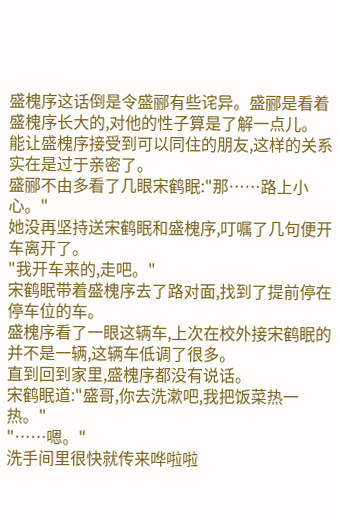盛槐序这话倒是令盛郦有些诧异。盛郦是看着盛槐序长大的,对他的性子算是了解一点儿。
能让盛槐序接受到可以同住的朋友,这样的关系实在是过于亲密了。
盛郦不由多看了几眼宋鹤眠:"那……路上小心。"
她没再坚持送宋鹤眠和盛槐序,叮嘱了几句便开车离开了。
"我开车来的,走吧。"
宋鹤眠带着盛槐序去了路对面,找到了提前停在停车位的车。
盛槐序看了一眼这辆车,上次在校外接宋鹤眠的并不是一辆,这辆车低调了很多。
直到回到家里,盛槐序都没有说话。
宋鹤眠道:"盛哥,你去洗漱吧,我把饭菜热一热。"
"……嗯。"
洗手间里很快就传来哗啦啦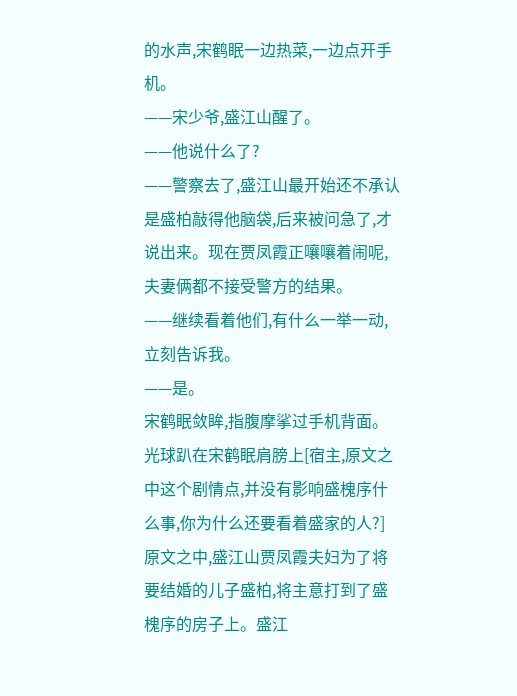的水声,宋鹤眠一边热菜,一边点开手机。
——宋少爷,盛江山醒了。
——他说什么了?
——警察去了,盛江山最开始还不承认是盛柏敲得他脑袋,后来被问急了,才说出来。现在贾凤霞正嚷嚷着闹呢,夫妻俩都不接受警方的结果。
——继续看着他们,有什么一举一动,立刻告诉我。
——是。
宋鹤眠敛眸,指腹摩挲过手机背面。
光球趴在宋鹤眠肩膀上[宿主,原文之中这个剧情点,并没有影响盛槐序什么事,你为什么还要看着盛家的人?]
原文之中,盛江山贾凤霞夫妇为了将要结婚的儿子盛柏,将主意打到了盛槐序的房子上。盛江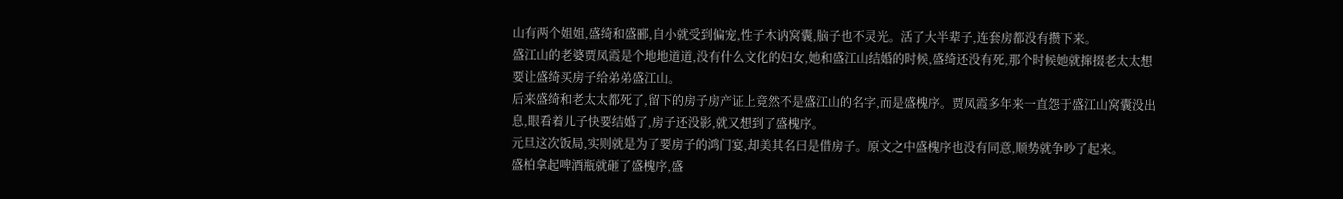山有两个姐姐,盛绮和盛郦,自小就受到偏宠,性子木讷窝囊,脑子也不灵光。活了大半辈子,连套房都没有攒下来。
盛江山的老婆贾凤霞是个地地道道,没有什么文化的妇女,她和盛江山结婚的时候,盛绮还没有死,那个时候她就撺掇老太太想要让盛绮买房子给弟弟盛江山。
后来盛绮和老太太都死了,留下的房子房产证上竟然不是盛江山的名字,而是盛槐序。贾凤霞多年来一直怨于盛江山窝囊没出息,眼看着儿子快要结婚了,房子还没影,就又想到了盛槐序。
元旦这次饭局,实则就是为了要房子的鸿门宴,却美其名曰是借房子。原文之中盛槐序也没有同意,顺势就争吵了起来。
盛柏拿起啤酒瓶就砸了盛槐序,盛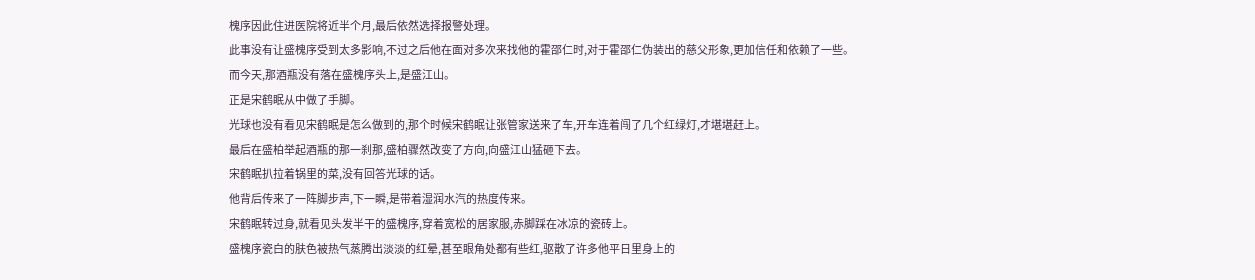槐序因此住进医院将近半个月,最后依然选择报警处理。
此事没有让盛槐序受到太多影响,不过之后他在面对多次来找他的霍邵仁时,对于霍邵仁伪装出的慈父形象,更加信任和依赖了一些。
而今天,那酒瓶没有落在盛槐序头上,是盛江山。
正是宋鹤眠从中做了手脚。
光球也没有看见宋鹤眠是怎么做到的,那个时候宋鹤眠让张管家送来了车,开车连着闯了几个红绿灯,才堪堪赶上。
最后在盛柏举起酒瓶的那一刹那,盛柏骤然改变了方向,向盛江山猛砸下去。
宋鹤眠扒拉着锅里的菜,没有回答光球的话。
他背后传来了一阵脚步声,下一瞬,是带着湿润水汽的热度传来。
宋鹤眠转过身,就看见头发半干的盛槐序,穿着宽松的居家服,赤脚踩在冰凉的瓷砖上。
盛槐序瓷白的肤色被热气蒸腾出淡淡的红晕,甚至眼角处都有些红,驱散了许多他平日里身上的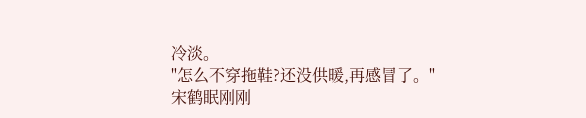冷淡。
"怎么不穿拖鞋?还没供暖,再感冒了。"
宋鹤眠刚刚